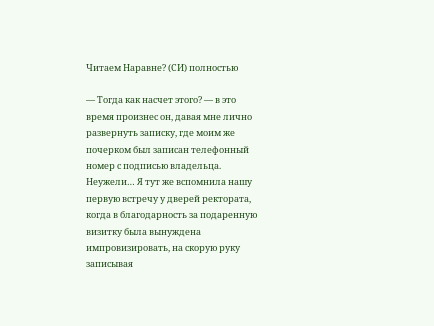Читаем Наравне? (СИ) полностью

— Тогда как насчет этого? — в это время произнес он, давая мне лично развернуть записку, где моим же почерком был записан телефонный номер с подписью владельца. Неужели… Я тут же вспомнила нашу первую встречу у дверей ректората, когда в благодарность за подаренную визитку была вынуждена импровизировать, на скорую руку записывая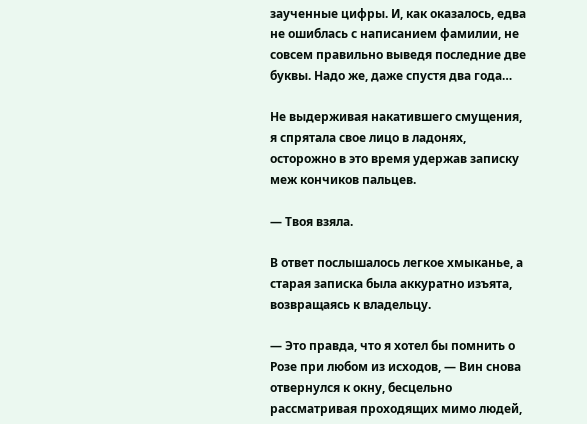заученные цифры. И, как оказалось, едва не ошиблась с написанием фамилии, не совсем правильно выведя последние две буквы. Надо же, даже спустя два года…

Не выдерживая накатившего смущения, я спрятала свое лицо в ладонях, осторожно в это время удержав записку меж кончиков пальцев.

— Твоя взяла.

В ответ послышалось легкое хмыканье, а старая записка была аккуратно изъята, возвращаясь к владельцу.

— Это правда, что я хотел бы помнить о Розе при любом из исходов, — Вин снова отвернулся к окну, бесцельно рассматривая проходящих мимо людей,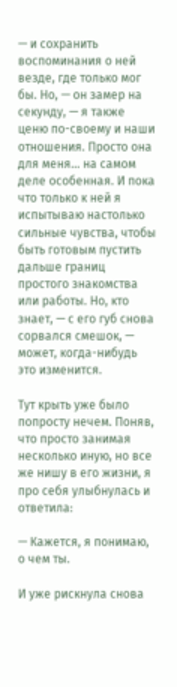— и сохранить воспоминания о ней везде, где только мог бы. Но, — он замер на секунду, — я также ценю по-своему и наши отношения. Просто она для меня… на самом деле особенная. И пока что только к ней я испытываю настолько сильные чувства, чтобы быть готовым пустить дальше границ простого знакомства или работы. Но, кто знает, — с его губ снова сорвался смешок, — может, когда-нибудь это изменится.

Тут крыть уже было попросту нечем. Поняв, что просто занимая несколько иную, но все же нишу в его жизни, я про себя улыбнулась и ответила:

— Кажется, я понимаю, о чем ты.

И уже рискнула снова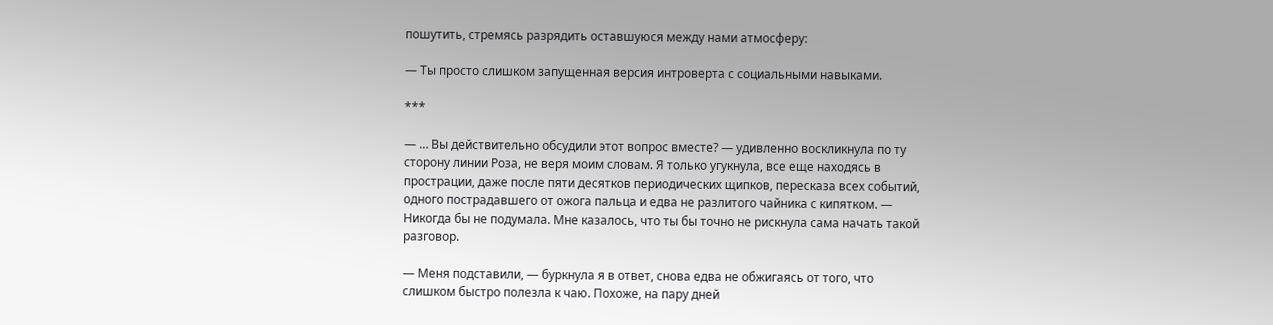пошутить, стремясь разрядить оставшуюся между нами атмосферу:

— Ты просто слишком запущенная версия интроверта с социальными навыками.

***

— … Вы действительно обсудили этот вопрос вместе? — удивленно воскликнула по ту сторону линии Роза, не веря моим словам. Я только угукнула, все еще находясь в прострации, даже после пяти десятков периодических щипков, пересказа всех событий, одного пострадавшего от ожога пальца и едва не разлитого чайника с кипятком. — Никогда бы не подумала. Мне казалось, что ты бы точно не рискнула сама начать такой разговор.

— Меня подставили, — буркнула я в ответ, снова едва не обжигаясь от того, что слишком быстро полезла к чаю. Похоже, на пару дней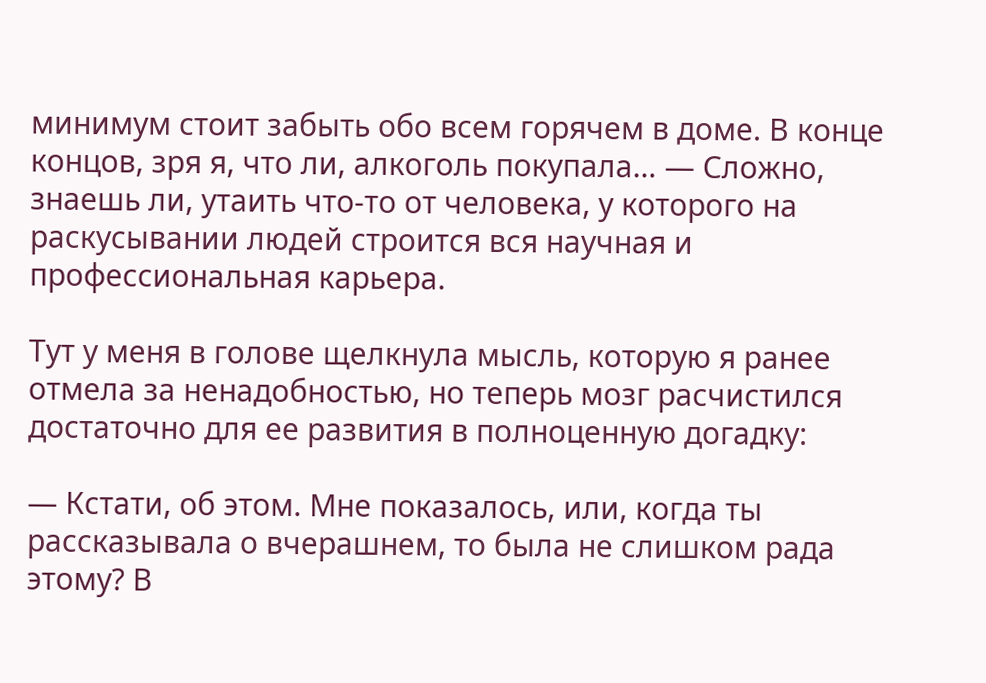минимум стоит забыть обо всем горячем в доме. В конце концов, зря я, что ли, алкоголь покупала… — Сложно, знаешь ли, утаить что-то от человека, у которого на раскусывании людей строится вся научная и профессиональная карьера.

Тут у меня в голове щелкнула мысль, которую я ранее отмела за ненадобностью, но теперь мозг расчистился достаточно для ее развития в полноценную догадку:

— Кстати, об этом. Мне показалось, или, когда ты рассказывала о вчерашнем, то была не слишком рада этому? В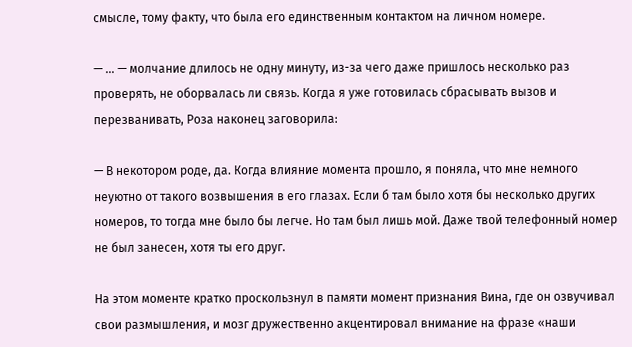смысле, тому факту, что была его единственным контактом на личном номере.

— … — молчание длилось не одну минуту, из-за чего даже пришлось несколько раз проверять, не оборвалась ли связь. Когда я уже готовилась сбрасывать вызов и перезванивать, Роза наконец заговорила:

— В некотором роде, да. Когда влияние момента прошло, я поняла, что мне немного неуютно от такого возвышения в его глазах. Если б там было хотя бы несколько других номеров, то тогда мне было бы легче. Но там был лишь мой. Даже твой телефонный номер не был занесен, хотя ты его друг.

На этом моменте кратко проскользнул в памяти момент признания Вина, где он озвучивал свои размышления, и мозг дружественно акцентировал внимание на фразе «наши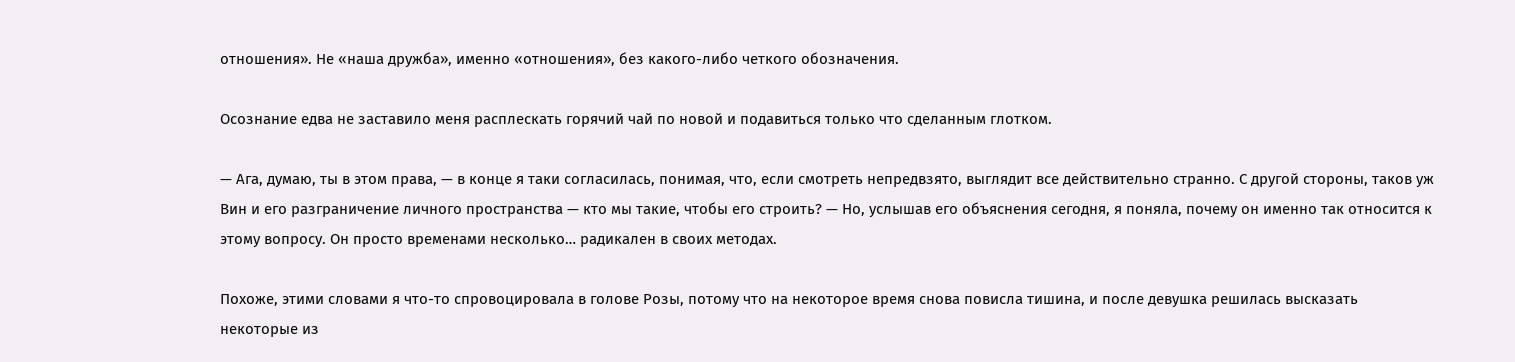отношения». Не «наша дружба», именно «отношения», без какого-либо четкого обозначения.

Осознание едва не заставило меня расплескать горячий чай по новой и подавиться только что сделанным глотком.

— Ага, думаю, ты в этом права, — в конце я таки согласилась, понимая, что, если смотреть непредвзято, выглядит все действительно странно. С другой стороны, таков уж Вин и его разграничение личного пространства — кто мы такие, чтобы его строить? — Но, услышав его объяснения сегодня, я поняла, почему он именно так относится к этому вопросу. Он просто временами несколько… радикален в своих методах.

Похоже, этими словами я что-то спровоцировала в голове Розы, потому что на некоторое время снова повисла тишина, и после девушка решилась высказать некоторые из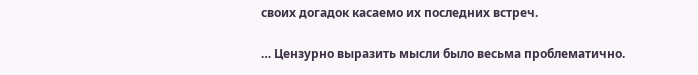своих догадок касаемо их последних встреч.

… Цензурно выразить мысли было весьма проблематично.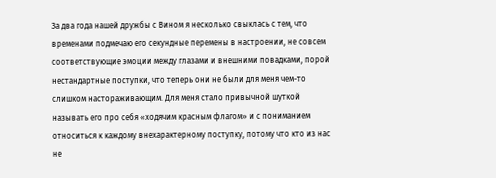За два года нашей дружбы с Вином я несколько свыклась с тем, что временами подмечаю его секундные перемены в настроении, не совсем соответствующие эмоции между глазами и внешними повадками, порой нестандартные поступки, что теперь они не были для меня чем-то слишком настораживающим. Для меня стало привычной шуткой называть его про себя «ходячим красным флагом» и с пониманием относиться к каждому внехарактерному поступку, потому что кто из нас не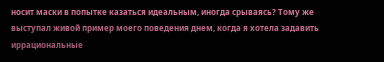носит маски в попытке казаться идеальным, иногда срываясь? Тому же выступал живой пример моего поведения днем, когда я хотела задавить иррациональные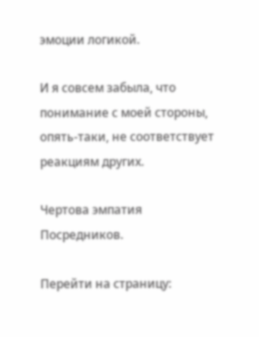эмоции логикой.

И я совсем забыла, что понимание с моей стороны, опять-таки, не соответствует реакциям других.

Чертова эмпатия Посредников.

Перейти на страницу: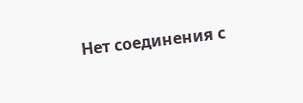Нет соединения с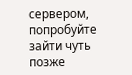сервером, попробуйте зайти чуть позже